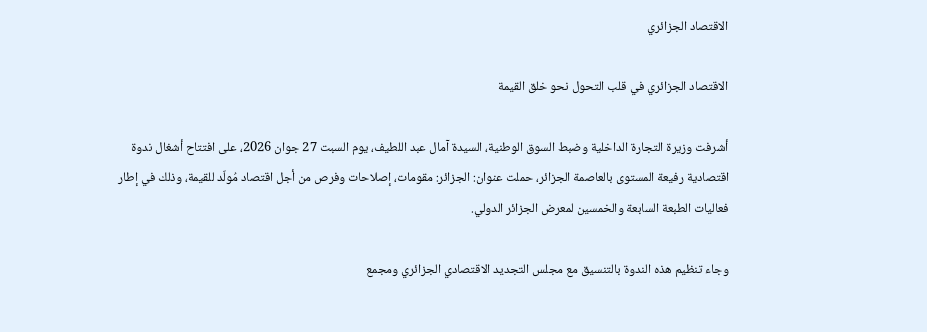الاقتصاد الجزائري

الاقتصاد الجزائري في قلب التحول نحو خلق القيمة

أشرفت وزيرة التجارة الداخلية وضبط السوق الوطنية، السيدة آمال عبد اللطيف، يوم السبت 27 جوان 2026، على افتتاح أشغال ندوة اقتصادية رفيعة المستوى بالعاصمة الجزائر، حملت عنوان: الجزائر: مقومات، إصلاحات وفرص من أجل اقتصاد مُولّد للقيمة، وذلك في إطار فعاليات الطبعة السابعة والخمسين لمعرض الجزائر الدولي.

وجاء تنظيم هذه الندوة بالتنسيق مع مجلس التجديد الاقتصادي الجزائري ومجمع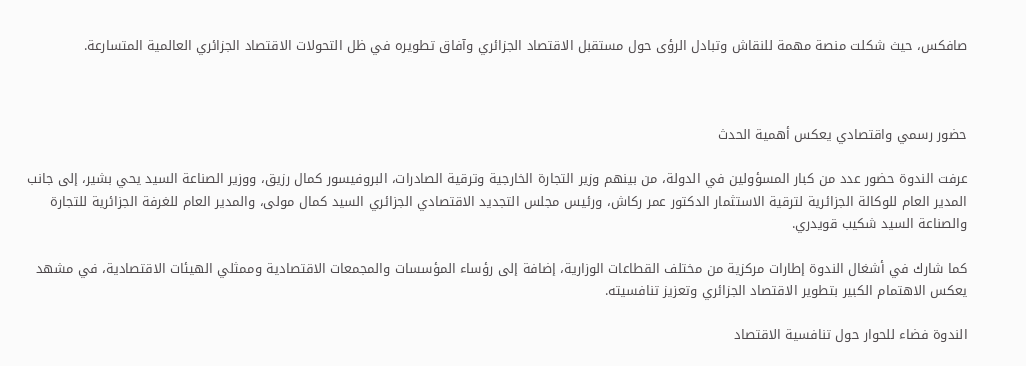صافكس، حيث شكلت منصة مهمة للنقاش وتبادل الرؤى حول مستقبل الاقتصاد الجزائري وآفاق تطويره في ظل التحولات الاقتصاد الجزائري العالمية المتسارعة.



حضور رسمي واقتصادي يعكس أهمية الحدث

عرفت الندوة حضور عدد من كبار المسؤولين في الدولة، من بينهم وزير التجارة الخارجية وترقية الصادرات، البروفيسور كمال رزيق، ووزير الصناعة السيد يحي بشير، إلى جانب المدير العام للوكالة الجزائرية لترقية الاستثمار الدكتور عمر ركاش، ورئيس مجلس التجديد الاقتصادي الجزائري السيد كمال مولى، والمدير العام للغرفة الجزائرية للتجارة والصناعة السيد شكيب قويدري.

كما شارك في أشغال الندوة إطارات مركزية من مختلف القطاعات الوزارية، إضافة إلى رؤساء المؤسسات والمجمعات الاقتصادية وممثلي الهيئات الاقتصادية، في مشهد يعكس الاهتمام الكبير بتطوير الاقتصاد الجزائري وتعزيز تنافسيته.

الندوة فضاء للحوار حول تنافسية الاقتصاد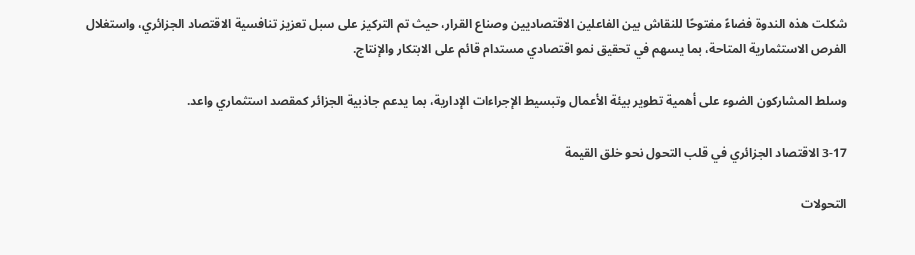شكلت هذه الندوة فضاءً مفتوحًا للنقاش بين الفاعلين الاقتصاديين وصناع القرار، حيث تم التركيز على سبل تعزيز تنافسية الاقتصاد الجزائري، واستغلال الفرص الاستثمارية المتاحة، بما يسهم في تحقيق نمو اقتصادي مستدام قائم على الابتكار والإنتاج.

وسلط المشاركون الضوء على أهمية تطوير بيئة الأعمال وتبسيط الإجراءات الإدارية، بما يدعم جاذبية الجزائر كمقصد استثماري واعد.

3-17 الاقتصاد الجزائري في قلب التحول نحو خلق القيمة

التحولات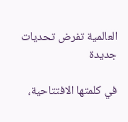العالمية تفرض تحديات جديدة

في كلمتها الافتتاحية،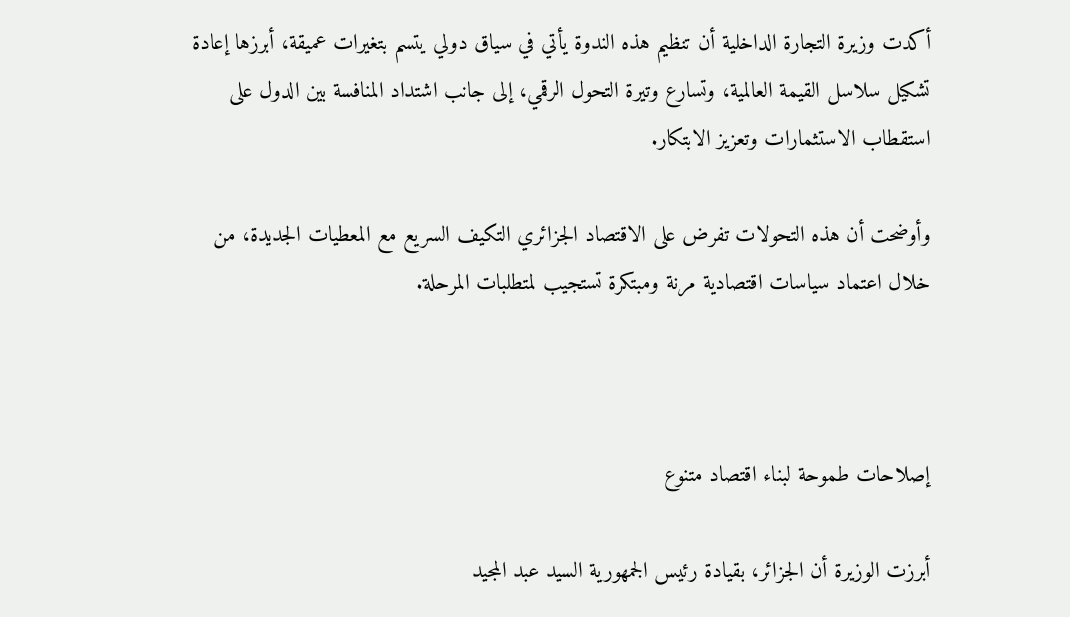أكدت وزيرة التجارة الداخلية أن تنظيم هذه الندوة يأتي في سياق دولي يتسم بتغيرات عميقة، أبرزها إعادة تشكيل سلاسل القيمة العالمية، وتسارع وتيرة التحول الرقمي، إلى جانب اشتداد المنافسة بين الدول على استقطاب الاستثمارات وتعزيز الابتكار.

وأوضحت أن هذه التحولات تفرض على الاقتصاد الجزائري التكيف السريع مع المعطيات الجديدة، من خلال اعتماد سياسات اقتصادية مرنة ومبتكرة تستجيب لمتطلبات المرحلة.



إصلاحات طموحة لبناء اقتصاد متنوع

أبرزت الوزيرة أن الجزائر، بقيادة رئيس الجمهورية السيد عبد المجيد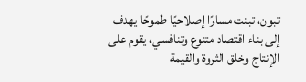تبون، تبنت مسارًا إصلاحيًا طموحًا يهدف إلى بناء اقتصاد متنوع وتنافسي، يقوم على الإنتاج وخلق الثروة والقيمة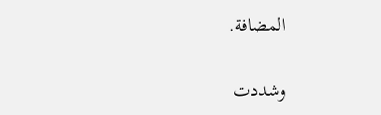المضافة.

وشددت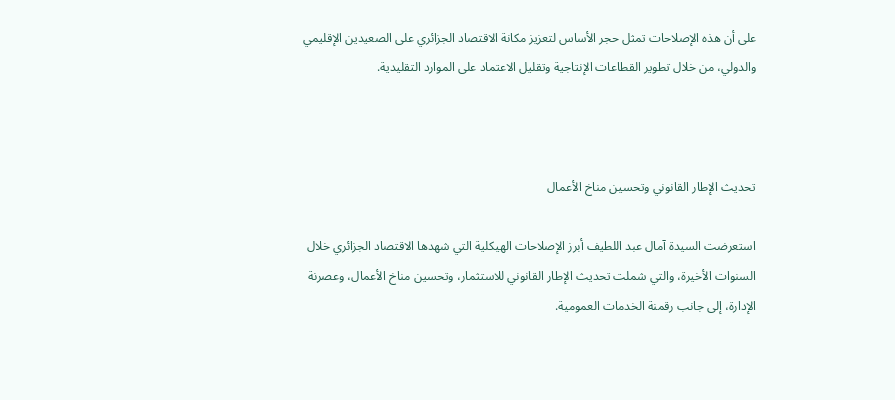على أن هذه الإصلاحات تمثل حجر الأساس لتعزيز مكانة الاقتصاد الجزائري على الصعيدين الإقليمي والدولي، من خلال تطوير القطاعات الإنتاجية وتقليل الاعتماد على الموارد التقليدية.



تحديث الإطار القانوني وتحسين مناخ الأعمال

استعرضت السيدة آمال عبد اللطيف أبرز الإصلاحات الهيكلية التي شهدها الاقتصاد الجزائري خلال السنوات الأخيرة، والتي شملت تحديث الإطار القانوني للاستثمار، وتحسين مناخ الأعمال، وعصرنة الإدارة، إلى جانب رقمنة الخدمات العمومية.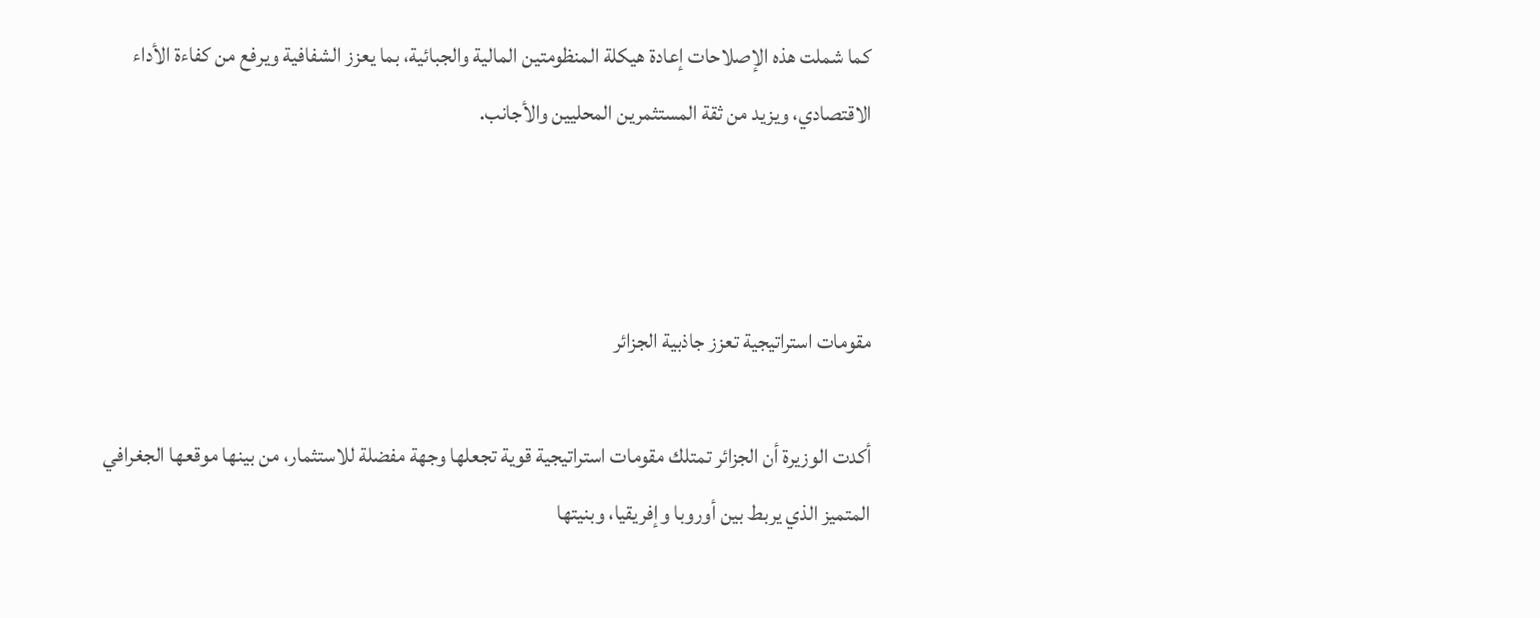كما شملت هذه الإصلاحات إعادة هيكلة المنظومتين المالية والجبائية، بما يعزز الشفافية ويرفع من كفاءة الأداء الاقتصادي، ويزيد من ثقة المستثمرين المحليين والأجانب.



مقومات استراتيجية تعزز جاذبية الجزائر

أكدت الوزيرة أن الجزائر تمتلك مقومات استراتيجية قوية تجعلها وجهة مفضلة للاستثمار، من بينها موقعها الجغرافي المتميز الذي يربط بين أوروبا وإفريقيا، وبنيتها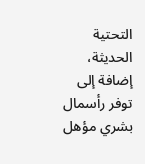التحتية الحديثة، إضافة إلى توفر رأسمال بشري مؤهل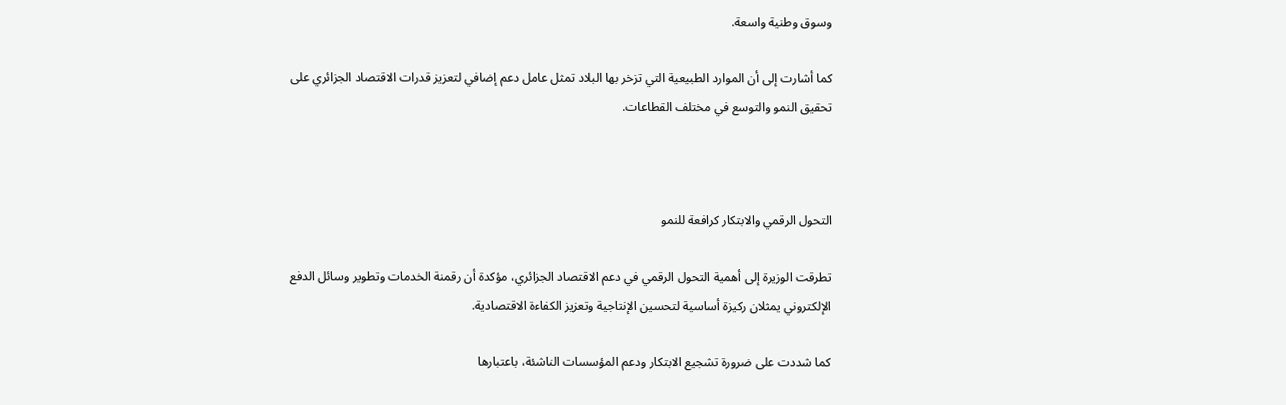وسوق وطنية واسعة.

كما أشارت إلى أن الموارد الطبيعية التي تزخر بها البلاد تمثل عامل دعم إضافي لتعزيز قدرات الاقتصاد الجزائري على تحقيق النمو والتوسع في مختلف القطاعات.



التحول الرقمي والابتكار كرافعة للنمو

تطرقت الوزيرة إلى أهمية التحول الرقمي في دعم الاقتصاد الجزائري، مؤكدة أن رقمنة الخدمات وتطوير وسائل الدفع الإلكتروني يمثلان ركيزة أساسية لتحسين الإنتاجية وتعزيز الكفاءة الاقتصادية.

كما شددت على ضرورة تشجيع الابتكار ودعم المؤسسات الناشئة، باعتبارها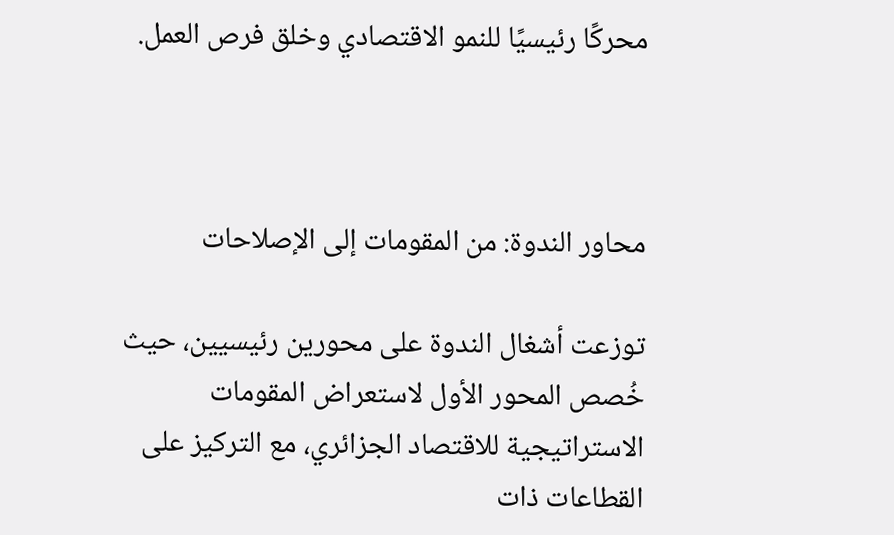محركًا رئيسيًا للنمو الاقتصادي وخلق فرص العمل.



محاور الندوة: من المقومات إلى الإصلاحات

توزعت أشغال الندوة على محورين رئيسيين، حيث خُصص المحور الأول لاستعراض المقومات الاستراتيجية للاقتصاد الجزائري، مع التركيز على القطاعات ذات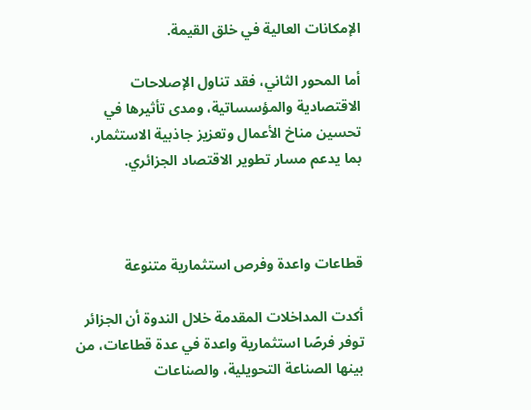الإمكانات العالية في خلق القيمة.

أما المحور الثاني، فقد تناول الإصلاحات الاقتصادية والمؤسساتية، ومدى تأثيرها في تحسين مناخ الأعمال وتعزيز جاذبية الاستثمار، بما يدعم مسار تطوير الاقتصاد الجزائري.



قطاعات واعدة وفرص استثمارية متنوعة

أكدت المداخلات المقدمة خلال الندوة أن الجزائر توفر فرصًا استثمارية واعدة في عدة قطاعات، من بينها الصناعة التحويلية، والصناعات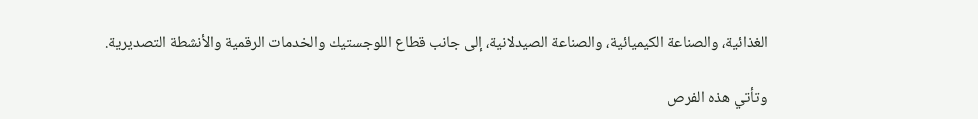الغذائية، والصناعة الكيميائية، والصناعة الصيدلانية، إلى جانب قطاع اللوجستيك والخدمات الرقمية والأنشطة التصديرية.

وتأتي هذه الفرص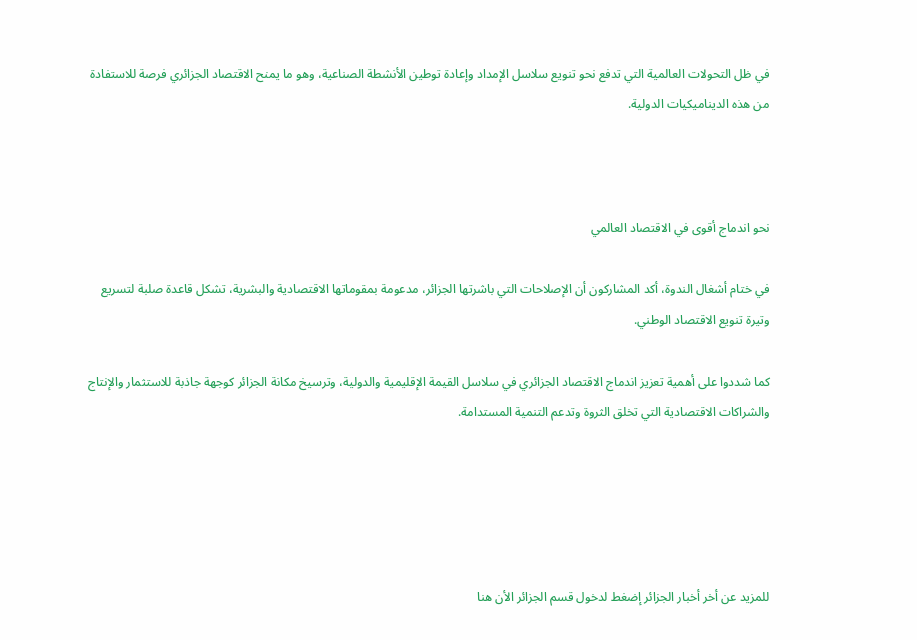في ظل التحولات العالمية التي تدفع نحو تنويع سلاسل الإمداد وإعادة توطين الأنشطة الصناعية، وهو ما يمنح الاقتصاد الجزائري فرصة للاستفادة من هذه الديناميكيات الدولية.



نحو اندماج أقوى في الاقتصاد العالمي

في ختام أشغال الندوة، أكد المشاركون أن الإصلاحات التي باشرتها الجزائر، مدعومة بمقوماتها الاقتصادية والبشرية، تشكل قاعدة صلبة لتسريع وتيرة تنويع الاقتصاد الوطني.

كما شددوا على أهمية تعزيز اندماج الاقتصاد الجزائري في سلاسل القيمة الإقليمية والدولية، وترسيخ مكانة الجزائر كوجهة جاذبة للاستثمار والإنتاج والشراكات الاقتصادية التي تخلق الثروة وتدعم التنمية المستدامة.





للمزيد عن أخر أخبار الجزائر إضغط لدخول قسم الجزائر الأن هنا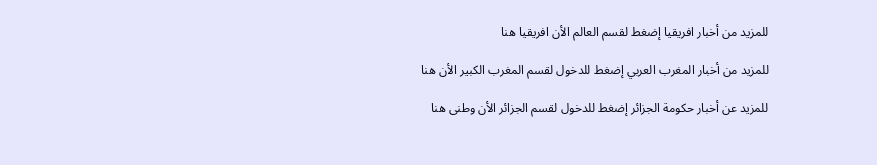للمزيد من أخبار افريقيا إضغط لقسم العالم الأن افريقيا هنا

للمزيد من أخبار المغرب العربي إضغط للدخول لقسم المغرب الكبير الأن هنا

للمزيد عن أخبار حكومة الجزائر إضغط للدخول لقسم الجزائر الأن وطنى هنا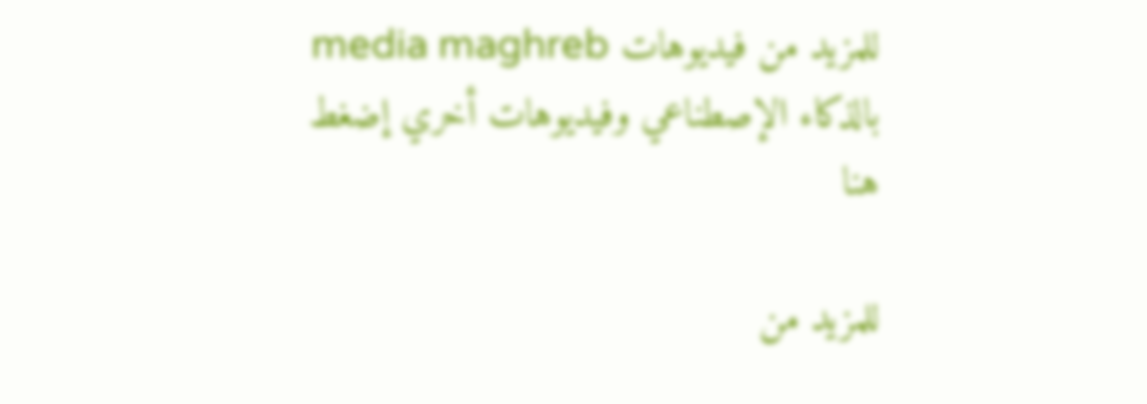للمزيد من فيديوهات media maghreb  بالذكاء الإصطناعي وفيديوهات أخري إضغط هنا

للمزيد من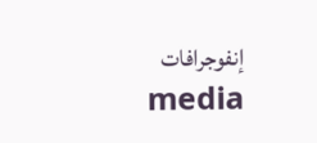إنفوجرافات media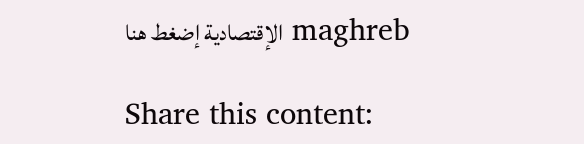maghreb الإقتصادية إضغط هنا

Share this content: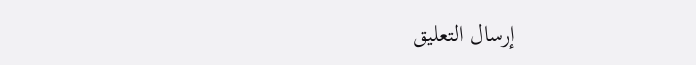إرسال التعليق